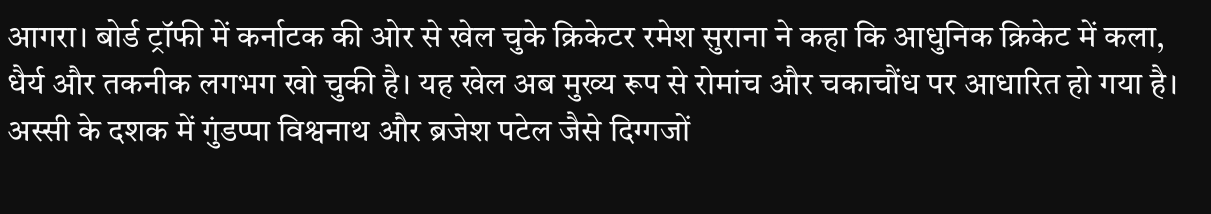आगरा। बोर्ड ट्रॉफी में कर्नाटक की ओर से खेल चुके क्रिकेटर रमेश सुराना ने कहा कि आधुनिक क्रिकेट में कला, धैर्य और तकनीक लगभग खो चुकी है। यह खेल अब मुख्य रूप से रोमांच और चकाचौंध पर आधारित हो गया है। अस्सी के दशक में गुंडप्पा विश्वनाथ और ब्रजेश पटेल जैसे दिग्गजों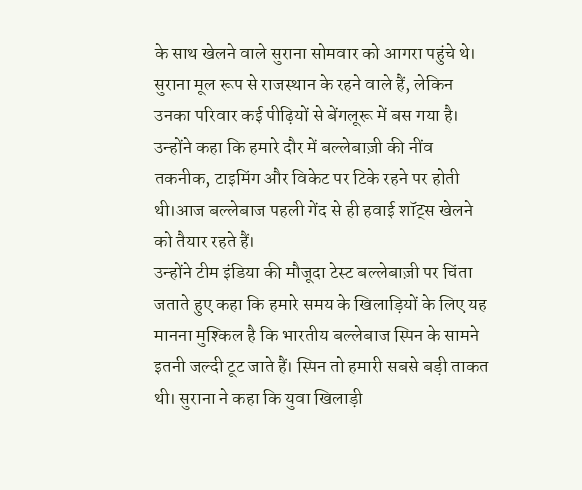के साथ खेलने वाले सुराना सोमवार को आगरा पहुंचे थे।
सुराना मूल रूप से राजस्थान के रहने वाले हैं, लेकिन उनका परिवार कई पीढ़ियों से बेंगलूरू में बस गया है। उन्होंने कहा कि हमारे दौर में बल्लेबाज़ी की नींव तकनीक, टाइमिंग और विकेट पर टिके रहने पर होती थी।आज बल्लेबाज पहली गेंद से ही हवाई शॉट्स खेलने को तैयार रहते हैं।
उन्होंने टीम इंडिया की मौजूदा टेस्ट बल्लेबाज़ी पर चिंता जताते हुए कहा कि हमारे समय के खिलाड़ियों के लिए यह मानना मुश्किल है कि भारतीय बल्लेबाज स्पिन के सामने इतनी जल्दी टूट जाते हैं। स्पिन तो हमारी सबसे बड़ी ताकत थी। सुराना ने कहा कि युवा खिलाड़ी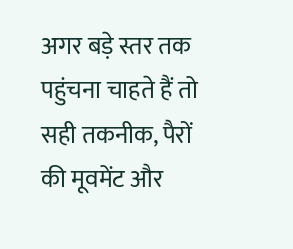अगर बड़े स्तर तक पहुंचना चाहते हैं तो सही तकनीक, पैरों की मूवमेंट और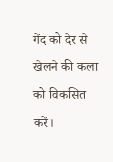गेंद को देर से खेलने की कला को विकसित करें।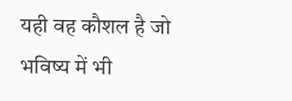यही वह कौशल है जो भविष्य में भी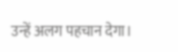उन्हें अलग पहचान देगा।